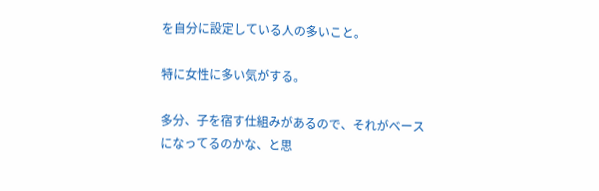を自分に設定している人の多いこと。

特に女性に多い気がする。

多分、子を宿す仕組みがあるので、それがベースになってるのかな、と思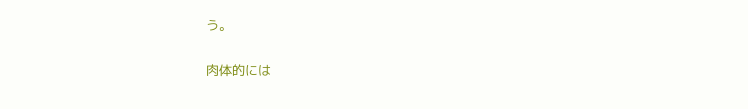う。


肉体的には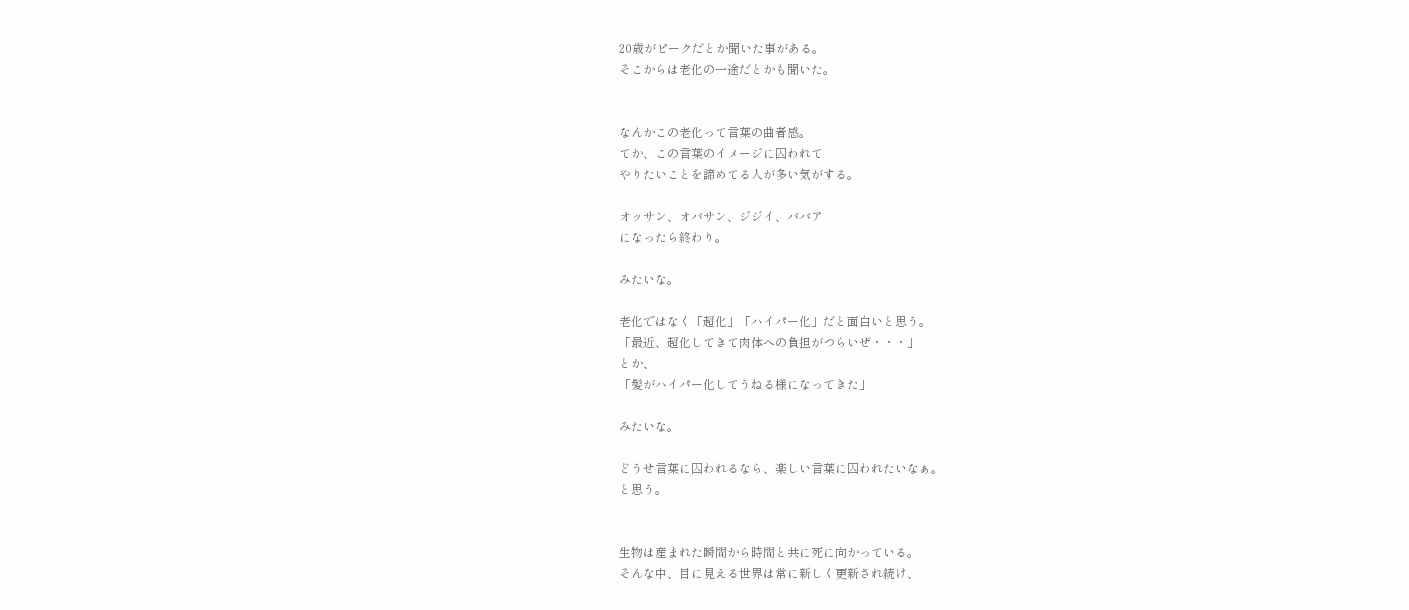20歳がピークだとか聞いた事がある。
そこからは老化の一途だとかも聞いた。


なんかこの老化って言葉の曲者感。
てか、この言葉のイメージに囚われて
やりたいことを諦めてる人が多い気がする。

オッサン、オバサン、ジジイ、ババア
になったら終わり。

みたいな。

老化ではなく「超化」「ハイパー化」だと面白いと思う。
「最近、超化してきて肉体への負担がつらいぜ・・・」
とか、
「髪がハイパー化してうねる様になってきた」

みたいな。

どうせ言葉に囚われるなら、楽しい言葉に囚われたいなぁ。
と思う。


生物は産まれた瞬間から時間と共に死に向かっている。
そんな中、目に見える世界は常に新しく更新され続け、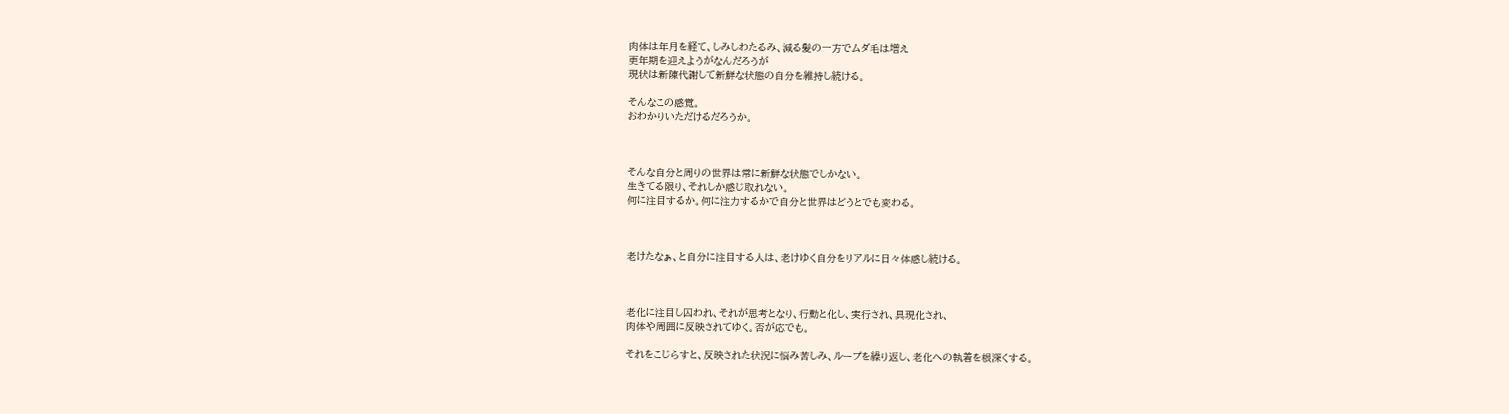肉体は年月を経て、しみしわたるみ、減る髪の一方でムダ毛は増え
更年期を迎えようがなんだろうが
現状は新陳代謝して新鮮な状態の自分を維持し続ける。

そんなこの感覚。
おわかりいただけるだろうか。



そんな自分と周りの世界は常に新鮮な状態でしかない。
生きてる限り、それしか感じ取れない。
何に注目するか。何に注力するかで自分と世界はどうとでも変わる。



老けたなぁ、と自分に注目する人は、老けゆく自分をリアルに日々体感し続ける。



老化に注目し囚われ、それが思考となり、行動と化し、実行され、具現化され、
肉体や周囲に反映されてゆく。否が応でも。

それをこじらすと、反映された状況に悩み苦しみ、ループを繰り返し、老化への執着を根深くする。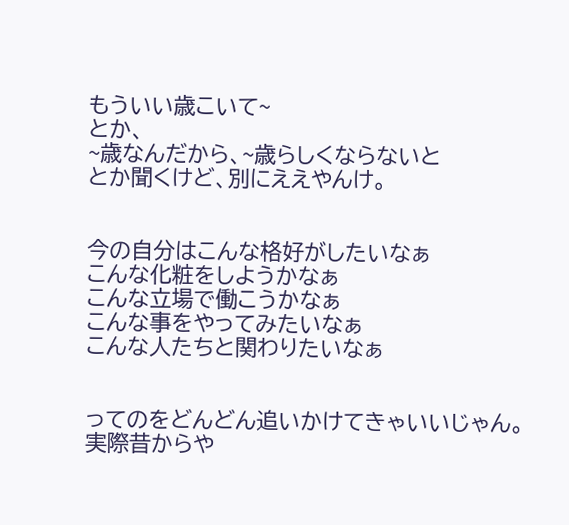もういい歳こいて~
とか、
~歳なんだから、~歳らしくならないと
とか聞くけど、別にええやんけ。


今の自分はこんな格好がしたいなぁ
こんな化粧をしようかなぁ
こんな立場で働こうかなぁ
こんな事をやってみたいなぁ
こんな人たちと関わりたいなぁ


ってのをどんどん追いかけてきゃいいじゃん。
実際昔からや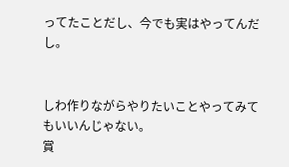ってたことだし、今でも実はやってんだし。


しわ作りながらやりたいことやってみてもいいんじゃない。
賞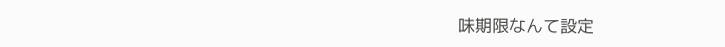味期限なんて設定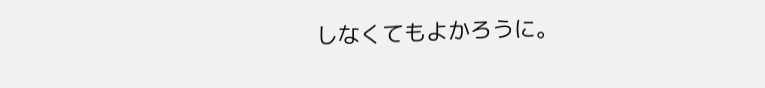しなくてもよかろうに。